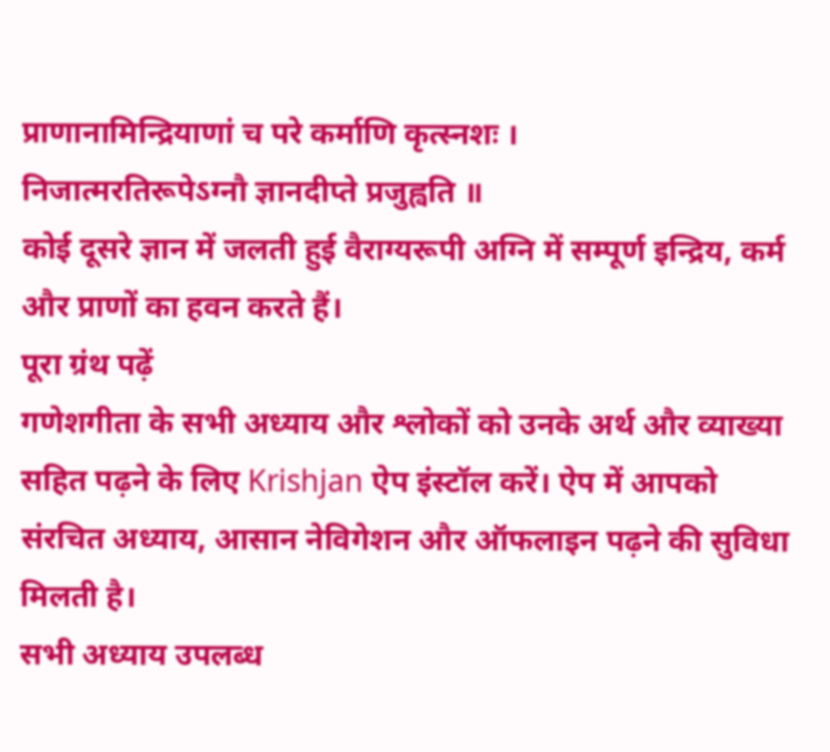प्राणानामिन्द्रियाणां च परे कर्माणि कृत्स्नशः ।
निजात्मरतिरूपेऽग्नौ ज्ञानदीप्ते प्रजुह्वति ॥
कोई दूसरे ज्ञान में जलती हुई वैराग्यरूपी अग्नि में सम्पूर्ण इन्द्रिय, कर्म और प्राणों का हवन करते हैं।
पूरा ग्रंथ पढ़ें
गणेशगीता के सभी अध्याय और श्लोकों को उनके अर्थ और व्याख्या सहित पढ़ने के लिए Krishjan ऐप इंस्टॉल करें। ऐप में आपको संरचित अध्याय, आसान नेविगेशन और ऑफलाइन पढ़ने की सुविधा मिलती है।
सभी अध्याय उपलब्ध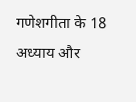गणेशगीता के 18 अध्याय और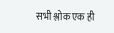सभी श्लोक एक ही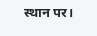स्थान पर।